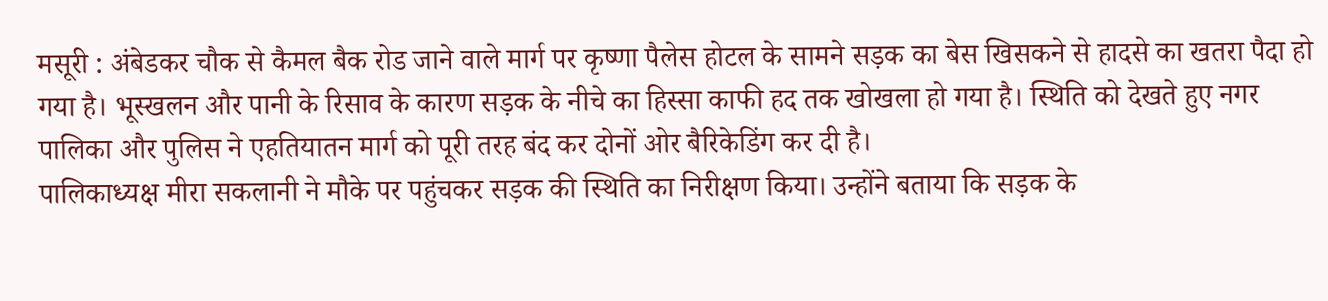मसूरी : अंबेडकर चौक से कैमल बैक रोड जाने वाले मार्ग पर कृष्णा पैलेस होटल के सामने सड़क का बेस खिसकने से हादसे का खतरा पैदा हो गया है। भूस्खलन और पानी के रिसाव के कारण सड़क के नीचे का हिस्सा काफी हद तक खोखला हो गया है। स्थिति को देखते हुए नगर पालिका और पुलिस ने एहतियातन मार्ग को पूरी तरह बंद कर दोनों ओर बैरिकेडिंग कर दी है।
पालिकाध्यक्ष मीरा सकलानी ने मौके पर पहुंचकर सड़क की स्थिति का निरीक्षण किया। उन्होंने बताया कि सड़क के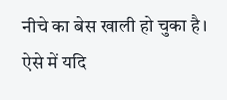नीचे का बेस खाली हो चुका है। ऐसे में यदि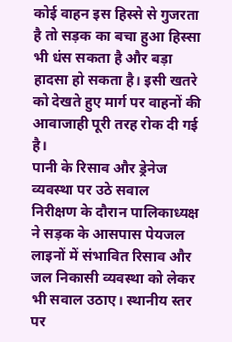कोई वाहन इस हिस्से से गुजरता है तो सड़क का बचा हुआ हिस्सा भी धंस सकता है और बड़ा हादसा हो सकता है। इसी खतरे को देखते हुए मार्ग पर वाहनों की आवाजाही पूरी तरह रोक दी गई है।
पानी के रिसाव और ड्रेनेज व्यवस्था पर उठे सवाल
निरीक्षण के दौरान पालिकाध्यक्ष ने सड़क के आसपास पेयजल लाइनों में संभावित रिसाव और जल निकासी व्यवस्था को लेकर भी सवाल उठाए। स्थानीय स्तर पर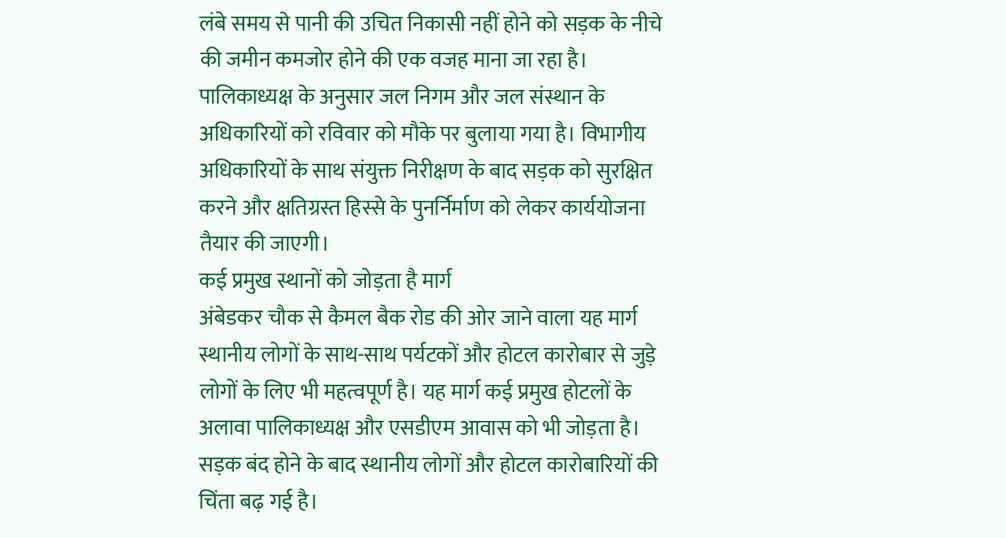लंबे समय से पानी की उचित निकासी नहीं होने को सड़क के नीचे की जमीन कमजोर होने की एक वजह माना जा रहा है।
पालिकाध्यक्ष के अनुसार जल निगम और जल संस्थान के अधिकारियों को रविवार को मौके पर बुलाया गया है। विभागीय अधिकारियों के साथ संयुक्त निरीक्षण के बाद सड़क को सुरक्षित करने और क्षतिग्रस्त हिस्से के पुनर्निर्माण को लेकर कार्ययोजना तैयार की जाएगी।
कई प्रमुख स्थानों को जोड़ता है मार्ग
अंबेडकर चौक से कैमल बैक रोड की ओर जाने वाला यह मार्ग स्थानीय लोगों के साथ-साथ पर्यटकों और होटल कारोबार से जुड़े लोगों के लिए भी महत्वपूर्ण है। यह मार्ग कई प्रमुख होटलों के अलावा पालिकाध्यक्ष और एसडीएम आवास को भी जोड़ता है।
सड़क बंद होने के बाद स्थानीय लोगों और होटल कारोबारियों की चिंता बढ़ गई है।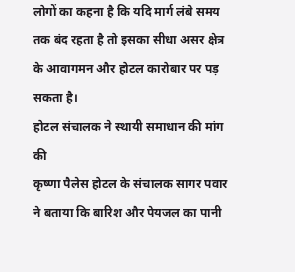लोगों का कहना है कि यदि मार्ग लंबे समय तक बंद रहता है तो इसका सीधा असर क्षेत्र के आवागमन और होटल कारोबार पर पड़ सकता है।
होटल संचालक ने स्थायी समाधान की मांग की
कृष्णा पैलेस होटल के संचालक सागर पवार ने बताया कि बारिश और पेयजल का पानी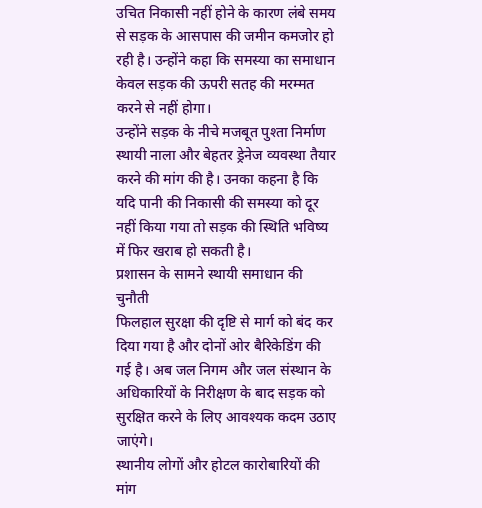उचित निकासी नहीं होने के कारण लंबे समय से सड़क के आसपास की जमीन कमजोर हो रही है। उन्होंने कहा कि समस्या का समाधान केवल सड़क की ऊपरी सतह की मरम्मत करने से नहीं होगा।
उन्होंने सड़क के नीचे मजबूत पुश्ता निर्माण स्थायी नाला और बेहतर ड्रेनेज व्यवस्था तैयार करने की मांग की है। उनका कहना है कि यदि पानी की निकासी की समस्या को दूर नहीं किया गया तो सड़क की स्थिति भविष्य में फिर खराब हो सकती है।
प्रशासन के सामने स्थायी समाधान की चुनौती
फिलहाल सुरक्षा की दृष्टि से मार्ग को बंद कर दिया गया है और दोनों ओर बैरिकेडिंग की गई है। अब जल निगम और जल संस्थान के अधिकारियों के निरीक्षण के बाद सड़क को सुरक्षित करने के लिए आवश्यक कदम उठाए जाएंगे।
स्थानीय लोगों और होटल कारोबारियों की मांग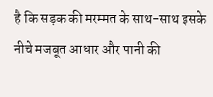है कि सड़क की मरम्मत के साथ-साथ इसके नीचे मजबूत आधार और पानी की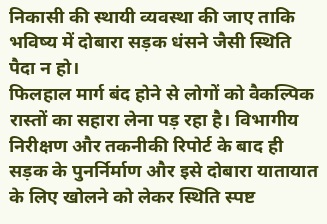निकासी की स्थायी व्यवस्था की जाए ताकि भविष्य में दोबारा सड़क धंसने जैसी स्थिति पैदा न हो।
फिलहाल मार्ग बंद होने से लोगों को वैकल्पिक रास्तों का सहारा लेना पड़ रहा है। विभागीय निरीक्षण और तकनीकी रिपोर्ट के बाद ही सड़क के पुनर्निर्माण और इसे दोबारा यातायात के लिए खोलने को लेकर स्थिति स्पष्ट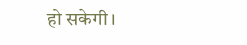हो सकेगी।